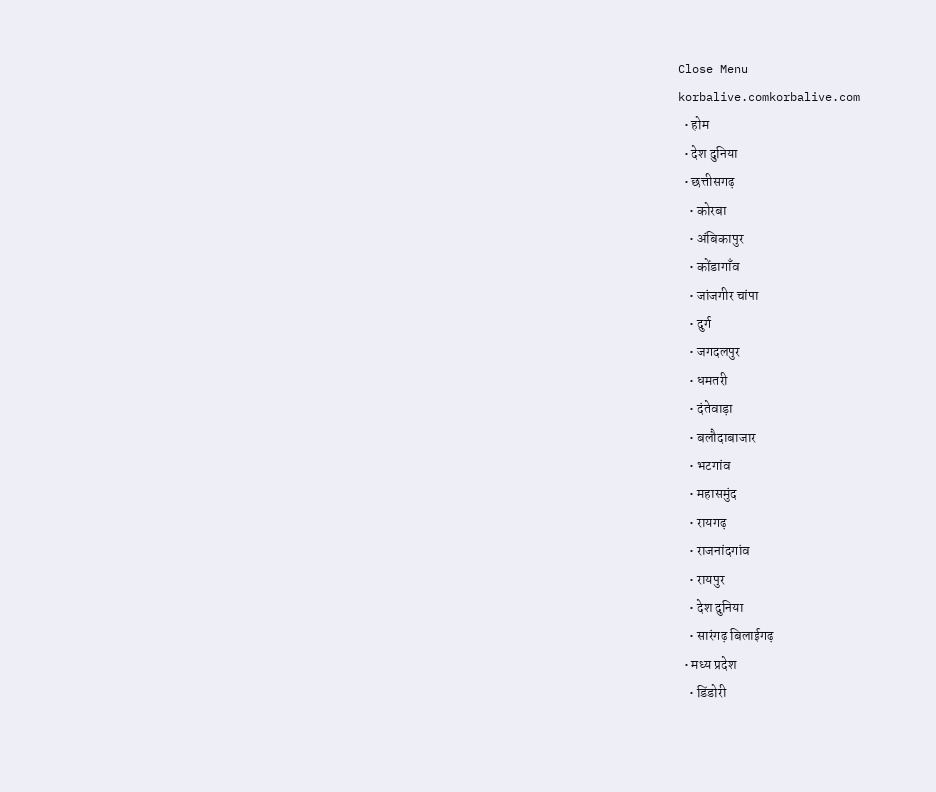Close Menu
korbalive.comkorbalive.com
  • होम
  • देश दुनिया
  • छत्तीसगढ़
    • कोरबा
    • अंबिकापुर
    • कोंडागाँव
    • जांजगीर चांपा
    • दुर्ग
    • जगदलपुर
    • धमतरी
    • दंतेवाड़ा
    • बलौदाबाजार
    • भटगांव
    • महासमुंद
    • रायगढ़
    • राजनांदगांव
    • रायपुर
    • देश दुनिया
    • सारंगढ़ बिलाईगढ़
  • मध्य प्रदेश
    • डिंडोरी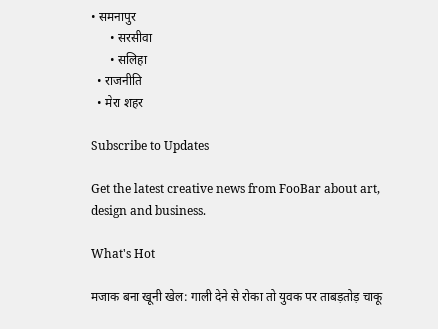• समनापुर
      • सरसीवा
      • सलिहा
  • राजनीति
  • मेरा शहर

Subscribe to Updates

Get the latest creative news from FooBar about art, design and business.

What's Hot

मजाक बना खूनी खेल: गाली देने से रोका तो युवक पर ताबड़तोड़ चाकू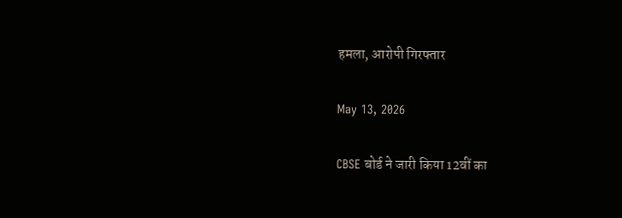हमला, आरोपी गिरफ्तार

May 13, 2026

CBSE बोर्ड ने जारी किया 12वीं का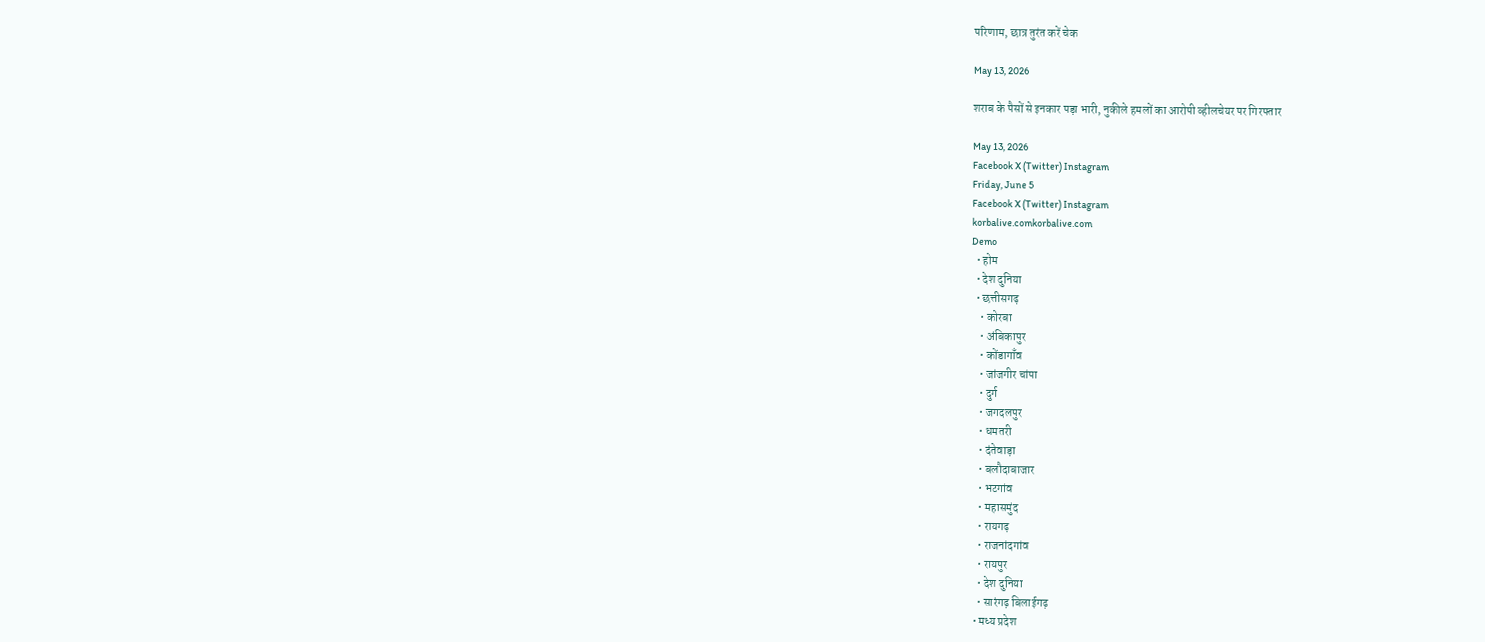परिणाम, छात्र तुरंत करें चेक

May 13, 2026

शराब के पैसों से इनकार पड़ा भारी, नुकीले हमलों का आरोपी व्हीलचेयर पर गिरफ्तार

May 13, 2026
Facebook X (Twitter) Instagram
Friday, June 5
Facebook X (Twitter) Instagram
korbalive.comkorbalive.com
Demo
  • होम
  • देश दुनिया
  • छत्तीसगढ़
    • कोरबा
    • अंबिकापुर
    • कोंडागाँव
    • जांजगीर चांपा
    • दुर्ग
    • जगदलपुर
    • धमतरी
    • दंतेवाड़ा
    • बलौदाबाजार
    • भटगांव
    • महासमुंद
    • रायगढ़
    • राजनांदगांव
    • रायपुर
    • देश दुनिया
    • सारंगढ़ बिलाईगढ़
  • मध्य प्रदेश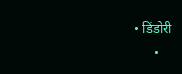• डिंडोरी
      •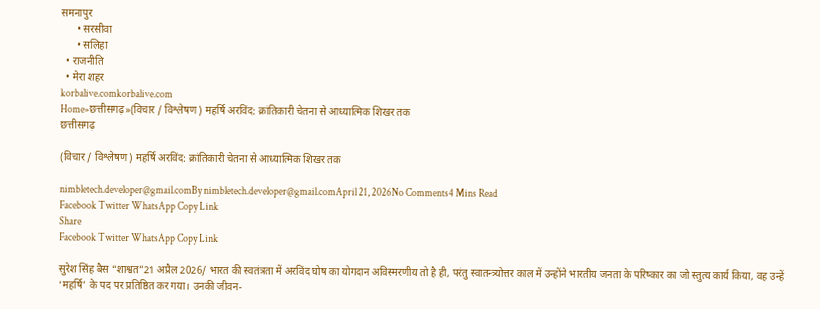समनापुर
      • सरसीवा
      • सलिहा
  • राजनीति
  • मेरा शहर
korbalive.comkorbalive.com
Home»छत्तीसगढ़»(विचार / विश्लेषण) महर्षि अरविंद: क्रांतिकारी चेतना से आध्यात्मिक शिखर तक
छत्तीसगढ़

(विचार / विश्लेषण) महर्षि अरविंद: क्रांतिकारी चेतना से आध्यात्मिक शिखर तक

nimbletech.developer@gmail.comBy nimbletech.developer@gmail.comApril 21, 2026No Comments4 Mins Read
Facebook Twitter WhatsApp Copy Link
Share
Facebook Twitter WhatsApp Copy Link

सुरेश सिंह बैस “शाश्वत”21 अप्रैल 2026/ भारत की स्वतंत्रता में अरविंद घोष का योगदान अविस्मरणीय तो है ही, परंतु स्वातन्त्र्योत्तर काल में उन्होंने भारतीय जनता के परिष्कार का जो स्तुत्य कार्य किया, वह उन्हें ‘महर्षि’ के पद पर प्रतिष्ठित कर गया। उनकी जीवन-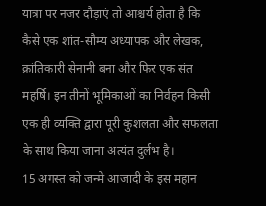यात्रा पर नजर दौड़ाएं तो आश्चर्य होता है कि कैसे एक शांत-सौम्य अध्यापक और लेखक, क्रांतिकारी सेनानी बना और फिर एक संत महर्षि। इन तीनों भूमिकाओं का निर्वहन किसी एक ही व्यक्ति द्वारा पूरी कुशलता और सफलता के साथ किया जाना अत्यंत दुर्लभ है।
15 अगस्त को जन्मे आजादी के इस महान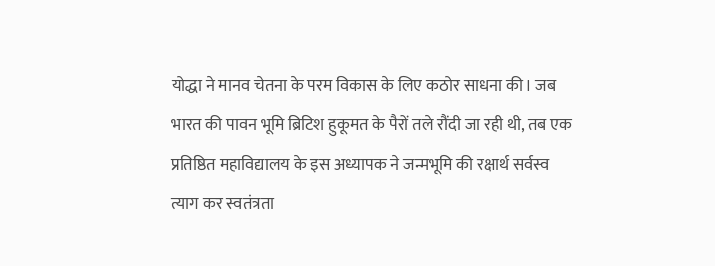योद्धा ने मानव चेतना के परम विकास के लिए कठोर साधना की। जब भारत की पावन भूमि ब्रिटिश हुकूमत के पैरों तले रौंदी जा रही थी, तब एक प्रतिष्ठित महाविद्यालय के इस अध्यापक ने जन्मभूमि की रक्षार्थ सर्वस्व त्याग कर स्वतंत्रता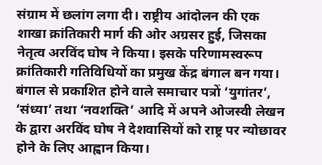संग्राम में छलांग लगा दी। राष्ट्रीय आंदोलन की एक शाखा क्रांतिकारी मार्ग की ओर अग्रसर हुई, जिसका नेतृत्व अरविंद घोष ने किया। इसके परिणामस्वरूप क्रांतिकारी गतिविधियों का प्रमुख केंद्र बंगाल बन गया। बंगाल से प्रकाशित होने वाले समाचार पत्रों ‘युगांतर’, ‘संध्या’ तथा ‘नवशक्ति’ आदि में अपने ओजस्वी लेखन के द्वारा अरविंद घोष ने देशवासियों को राष्ट्र पर न्योछावर होने के लिए आह्वान किया।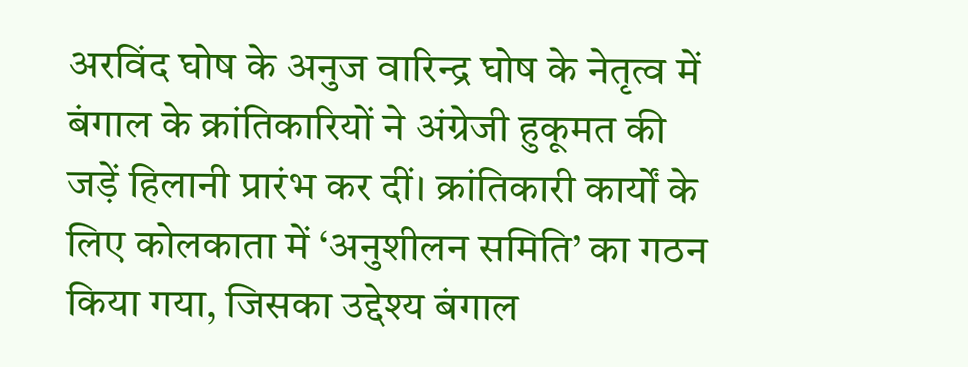अरविंद घोष के अनुज वारिन्द्र घोष के नेतृत्व में बंगाल के क्रांतिकारियों ने अंग्रेजी हुकूमत की जड़ें हिलानी प्रारंभ कर दीं। क्रांतिकारी कार्यों के लिए कोलकाता में ‘अनुशीलन समिति’ का गठन किया गया, जिसका उद्देश्य बंगाल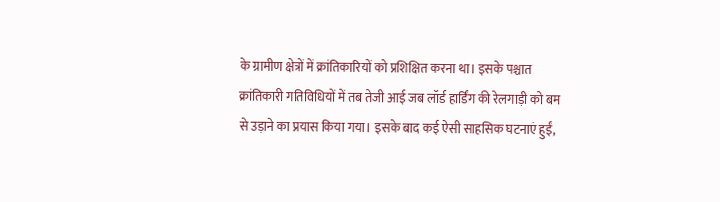के ग्रामीण क्षेत्रों में क्रांतिकारियों को प्रशिक्षित करना था। इसके पश्चात क्रांतिकारी गतिविधियों में तब तेजी आई जब लॉर्ड हार्डिंग की रेलगाड़ी को बम से उड़ाने का प्रयास किया गया। इसके बाद कई ऐसी साहसिक घटनाएं हुईं,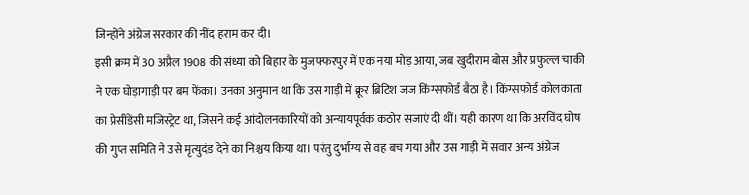जिन्होंने अंग्रेज सरकार की नींद हराम कर दी।
इसी क्रम में 30 अप्रैल 1908 की संध्या को बिहार के मुजफ्फरपुर में एक नया मोड़ आया, जब खुदीराम बोस और प्रफुल्ल चाकी ने एक घोड़ागाड़ी पर बम फेंका। उनका अनुमान था कि उस गाड़ी में क्रूर ब्रिटिश जज किंग्सफोर्ड बैठा है। किंग्सफोर्ड कोलकाता का प्रेसीडेंसी मजिस्ट्रेट था, जिसने कई आंदोलनकारियों को अन्यायपूर्वक कठोर सजाएं दी थीं। यही कारण था कि अरविंद घोष की गुप्त समिति ने उसे मृत्युदंड देने का निश्चय किया था। परंतु दुर्भाग्य से वह बच गया और उस गाड़ी में सवार अन्य अंग्रेज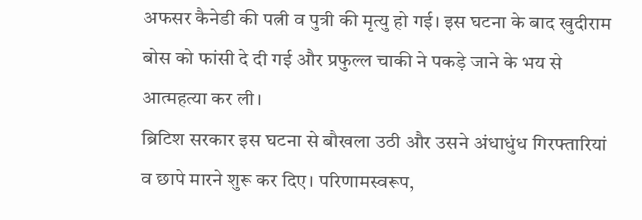अफसर कैनेडी की पत्नी व पुत्री की मृत्यु हो गई। इस घटना के बाद खुदीराम बोस को फांसी दे दी गई और प्रफुल्ल चाकी ने पकड़े जाने के भय से आत्महत्या कर ली।
ब्रिटिश सरकार इस घटना से बौखला उठी और उसने अंधाधुंध गिरफ्तारियां व छापे मारने शुरू कर दिए। परिणामस्वरूप,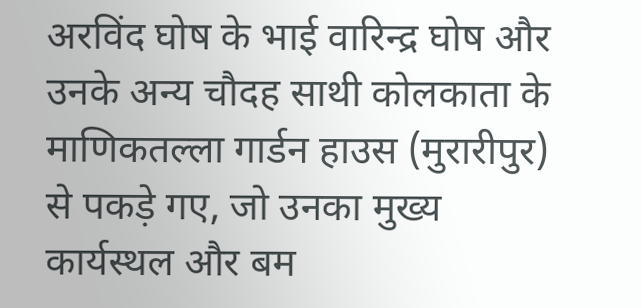अरविंद घोष के भाई वारिन्द्र घोष और उनके अन्य चौदह साथी कोलकाता के माणिकतल्ला गार्डन हाउस (मुरारीपुर) से पकड़े गए, जो उनका मुख्य कार्यस्थल और बम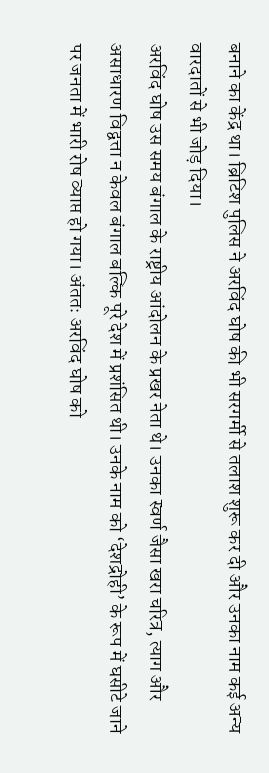बनाने का केंद्र था। ब्रिटिश पुलिस ने अरविंद घोष की भी सरगर्मी से तलाश शुरू कर दी और उनका नाम कई अन्य वारदातों से भी जोड़ दिया।
अरविंद घोष उस समय बंगाल के राष्ट्रीय आंदोलन के प्रखर नेता थे। उनका स्वर्ण जैसा खरा चरित्र, त्याग और असाधारण विद्वत्ता न केवल बंगाल बल्कि पूरे देश में प्रशंसित थी। उनके नाम को ‘देशद्रोही’ के रूप में घसीटे जाने पर जनता में भारी रोष व्याप्त हो गया। अंततः अरविंद घोष को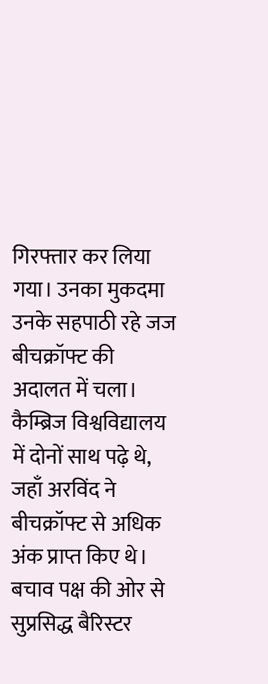गिरफ्तार कर लिया गया। उनका मुकदमा उनके सहपाठी रहे जज बीचक्रॉफ्ट की अदालत में चला। कैम्ब्रिज विश्वविद्यालय में दोनों साथ पढ़े थे, जहाँ अरविंद ने बीचक्रॉफ्ट से अधिक अंक प्राप्त किए थे।
बचाव पक्ष की ओर से सुप्रसिद्ध बैरिस्टर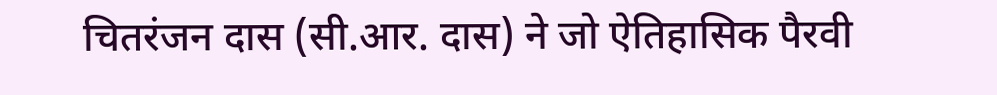चितरंजन दास (सी.आर. दास) ने जो ऐतिहासिक पैरवी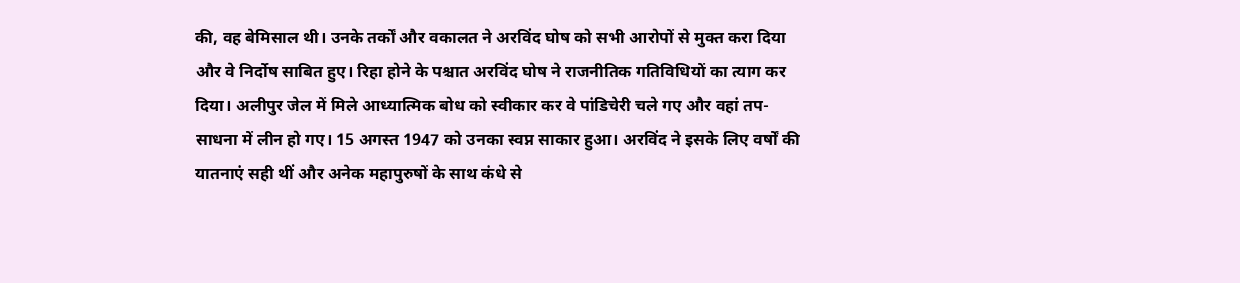की, वह बेमिसाल थी। उनके तर्कों और वकालत ने अरविंद घोष को सभी आरोपों से मुक्त करा दिया और वे निर्दोष साबित हुए। रिहा होने के पश्चात अरविंद घोष ने राजनीतिक गतिविधियों का त्याग कर दिया। अलीपुर जेल में मिले आध्यात्मिक बोध को स्वीकार कर वे पांडिचेरी चले गए और वहां तप-साधना में लीन हो गए। 15 अगस्त 1947 को उनका स्वप्न साकार हुआ। अरविंद ने इसके लिए वर्षों की यातनाएं सही थीं और अनेक महापुरुषों के साथ कंधे से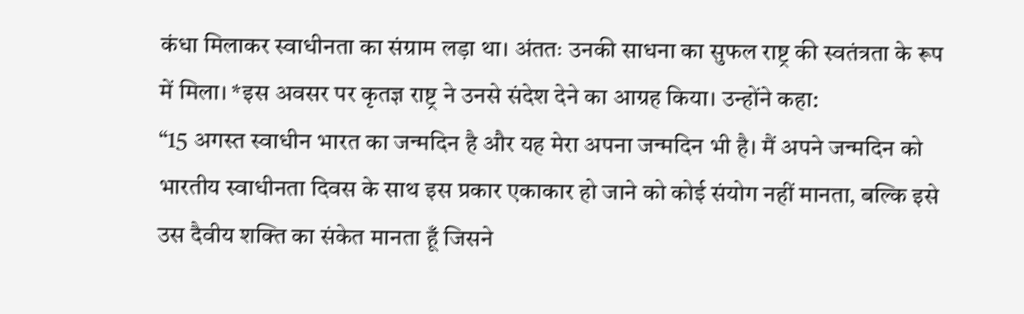कंधा मिलाकर स्वाधीनता का संग्राम लड़ा था। अंततः उनकी साधना का सुफल राष्ट्र की स्वतंत्रता के रूप में मिला। *इस अवसर पर कृतज्ञ राष्ट्र ने उनसे संदेश देने का आग्रह किया। उन्होंने कहा:
“15 अगस्त स्वाधीन भारत का जन्मदिन है और यह मेरा अपना जन्मदिन भी है। मैं अपने जन्मदिन को भारतीय स्वाधीनता दिवस के साथ इस प्रकार एकाकार हो जाने को कोई संयोग नहीं मानता, बल्कि इसे उस दैवीय शक्ति का संकेत मानता हूँ जिसने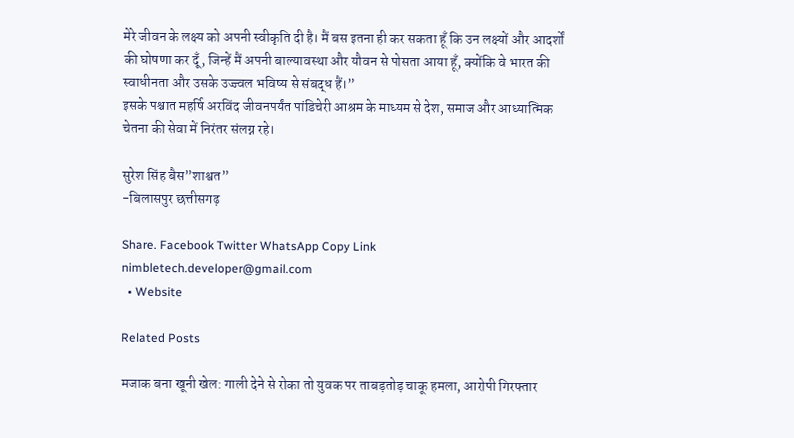मेरे जीवन के लक्ष्य को अपनी स्वीकृति दी है। मैं बस इतना ही कर सकता हूँ कि उन लक्ष्यों और आदर्शों की घोषणा कर दूँ, जिन्हें मैं अपनी बाल्यावस्था और यौवन से पोसता आया हूँ, क्योंकि वे भारत की स्वाधीनता और उसके उज्ज्वल भविष्य से संबद्ध हैं।”
इसके पश्चात महर्षि अरविंद जीवनपर्यंत पांडिचेरी आश्रम के माध्यम से देश, समाज और आध्यात्मिक चेतना की सेवा में निरंतर संलग्न रहे।

सुरेश सिंह बैस”शाश्वत”
-बिलासपुर छत्तीसगढ़

Share. Facebook Twitter WhatsApp Copy Link
nimbletech.developer@gmail.com
  • Website

Related Posts

मजाक बना खूनी खेल: गाली देने से रोका तो युवक पर ताबड़तोड़ चाकू हमला, आरोपी गिरफ्तार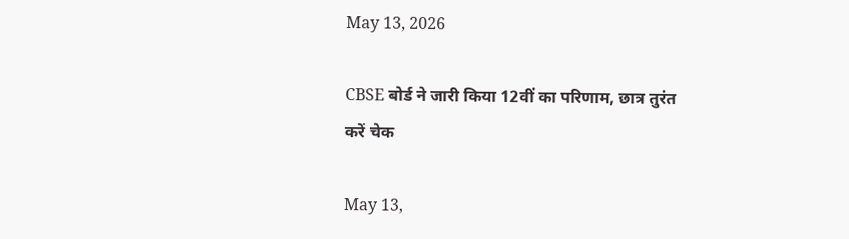May 13, 2026

CBSE बोर्ड ने जारी किया 12वीं का परिणाम, छात्र तुरंत करें चेक

May 13,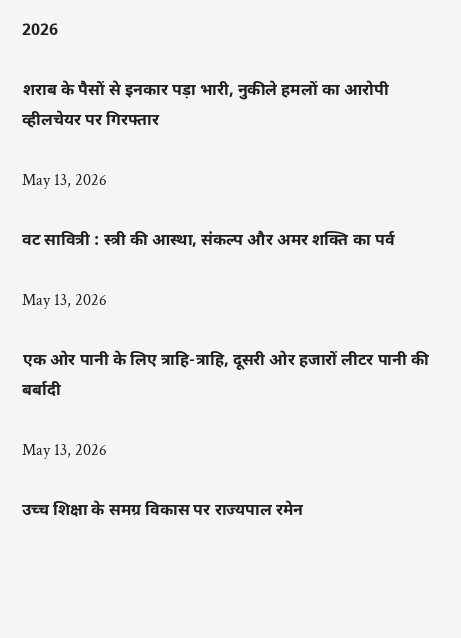2026

शराब के पैसों से इनकार पड़ा भारी, नुकीले हमलों का आरोपी व्हीलचेयर पर गिरफ्तार

May 13, 2026

वट सावित्री : स्त्री की आस्था, संकल्प और अमर शक्ति का पर्व

May 13, 2026

एक ओर पानी के लिए त्राहि-त्राहि, दूसरी ओर हजारों लीटर पानी की बर्बादी

May 13, 2026

उच्च शिक्षा के समग्र विकास पर राज्यपाल रमेन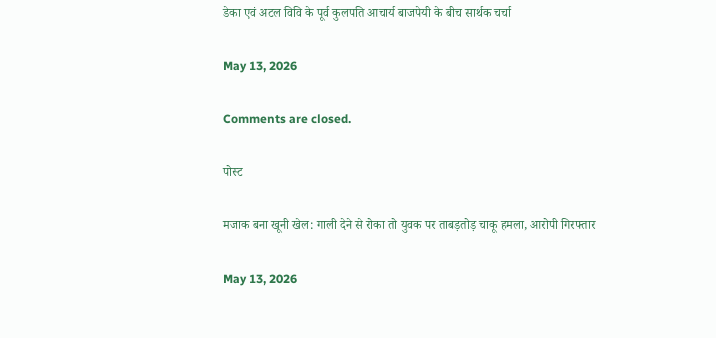डेका एवं अटल विवि के पूर्व कुलपति आचार्य बाजपेयी के बीच सार्थक चर्चा

May 13, 2026

Comments are closed.

पोस्ट

मजाक बना खूनी खेल: गाली देने से रोका तो युवक पर ताबड़तोड़ चाकू हमला, आरोपी गिरफ्तार

May 13, 2026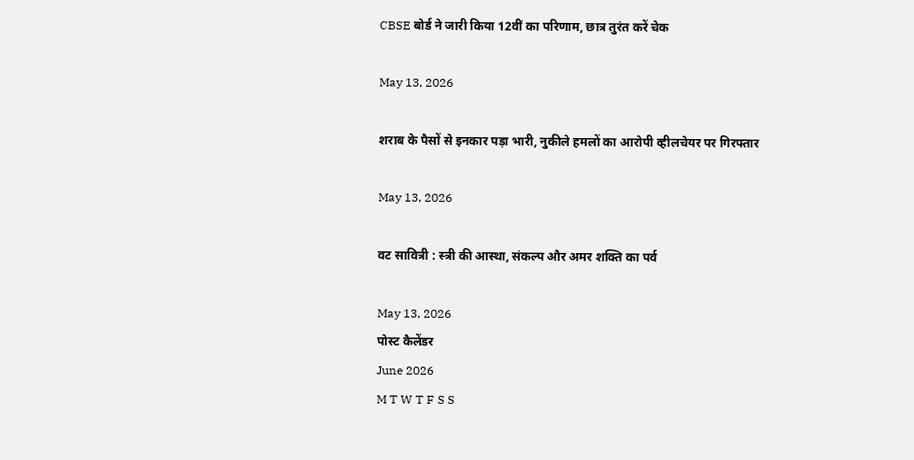CBSE बोर्ड ने जारी किया 12वीं का परिणाम, छात्र तुरंत करें चेक

May 13, 2026

शराब के पैसों से इनकार पड़ा भारी, नुकीले हमलों का आरोपी व्हीलचेयर पर गिरफ्तार

May 13, 2026

वट सावित्री : स्त्री की आस्था, संकल्प और अमर शक्ति का पर्व

May 13, 2026
पोस्ट कैलेंडर
June 2026
M T W T F S S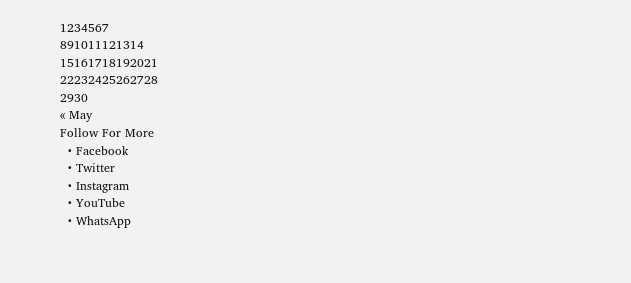1234567
891011121314
15161718192021
22232425262728
2930
« May
Follow For More
  • Facebook
  • Twitter
  • Instagram
  • YouTube
  • WhatsApp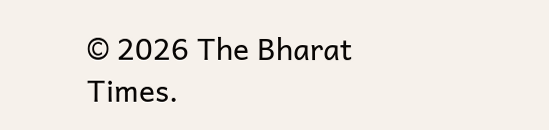© 2026 The Bharat Times.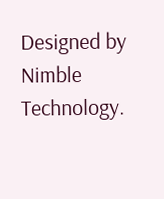Designed by Nimble Technology.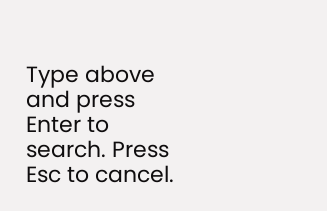Type above and press Enter to search. Press Esc to cancel.